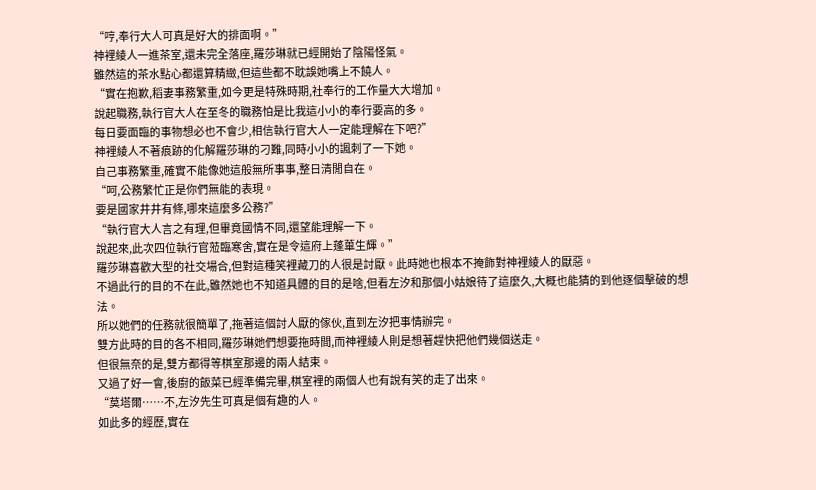“哼,奉行大人可真是好大的排面啊。”
神裡綾人一進茶室,還未完全落座,羅莎琳就已經開始了陰陽怪氣。
雖然這的茶水點心都還算精緻,但這些都不耽誤她嘴上不饒人。
“實在抱歉,稻妻事務繁重,如今更是特殊時期,社奉行的工作量大大增加。
說起職務,執行官大人在至冬的職務怕是比我這小小的奉行要高的多。
每日要面臨的事物想必也不會少,相信執行官大人一定能理解在下吧?”
神裡綾人不著痕跡的化解羅莎琳的刁難,同時小小的諷刺了一下她。
自己事務繁重,確實不能像她這般無所事事,整日清閒自在。
“呵,公務繁忙正是你們無能的表現。
要是國家井井有條,哪來這麼多公務?”
“執行官大人言之有理,但畢竟國情不同,還望能理解一下。
說起來,此次四位執行官蒞臨寒舍,實在是令這府上蓬蓽生輝。”
羅莎琳喜歡大型的社交場合,但對這種笑裡藏刀的人很是討厭。此時她也根本不掩飾對神裡綾人的厭惡。
不過此行的目的不在此,雖然她也不知道具體的目的是啥,但看左汐和那個小姑娘待了這麼久,大概也能猜的到他逐個擊破的想法。
所以她們的任務就很簡單了,拖著這個討人厭的傢伙,直到左汐把事情辦完。
雙方此時的目的各不相同,羅莎琳她們想要拖時間,而神裡綾人則是想著趕快把他們幾個送走。
但很無奈的是,雙方都得等棋室那邊的兩人結束。
又過了好一會,後廚的飯菜已經準備完畢,棋室裡的兩個人也有說有笑的走了出來。
“莫塔爾……不,左汐先生可真是個有趣的人。
如此多的經歷,實在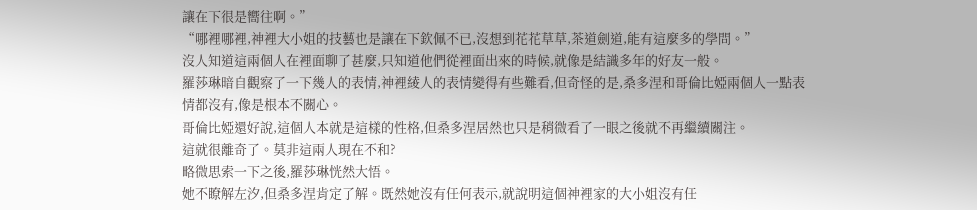讓在下很是嚮往啊。”
“哪裡哪裡,神裡大小姐的技藝也是讓在下欽佩不已,沒想到花花草草,茶道劍道,能有這麼多的學問。”
沒人知道這兩個人在裡面聊了甚麼,只知道他們從裡面出來的時候,就像是結識多年的好友一般。
羅莎琳暗自觀察了一下幾人的表情,神裡綾人的表情變得有些難看,但奇怪的是,桑多涅和哥倫比婭兩個人一點表情都沒有,像是根本不關心。
哥倫比婭還好說,這個人本就是這樣的性格,但桑多涅居然也只是稍微看了一眼之後就不再繼續關注。
這就很離奇了。莫非這兩人現在不和?
略微思索一下之後,羅莎琳恍然大悟。
她不瞭解左汐,但桑多涅肯定了解。既然她沒有任何表示,就說明這個神裡家的大小姐沒有任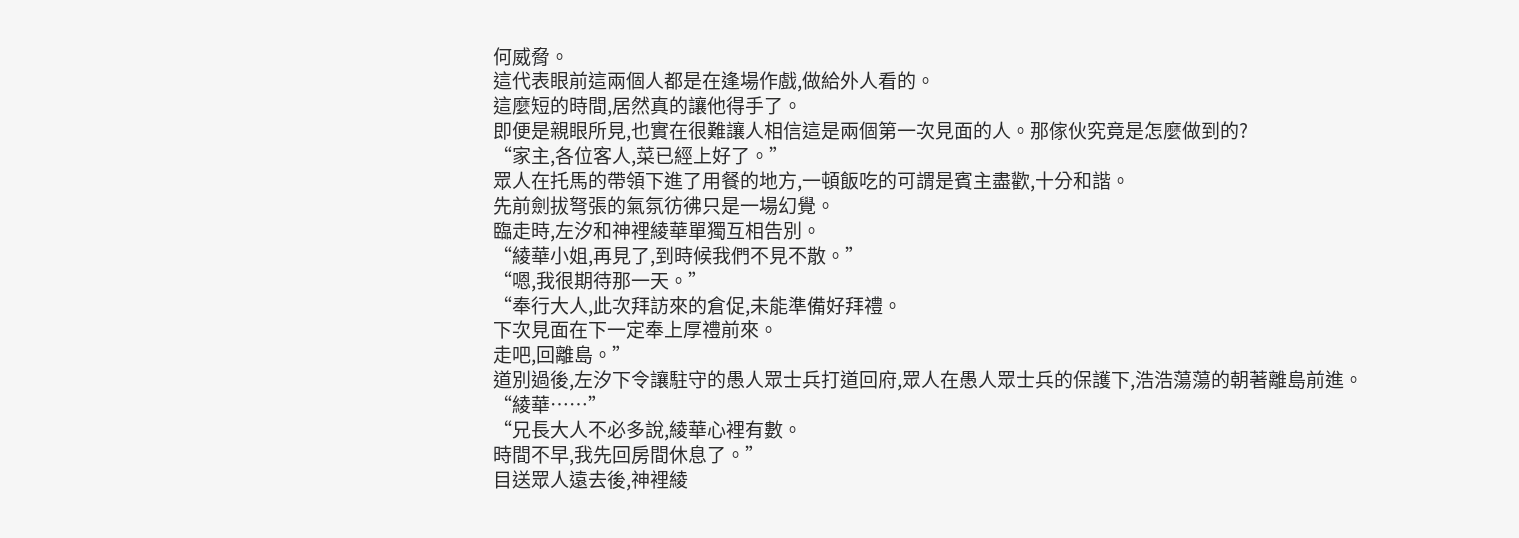何威脅。
這代表眼前這兩個人都是在逢場作戲,做給外人看的。
這麼短的時間,居然真的讓他得手了。
即便是親眼所見,也實在很難讓人相信這是兩個第一次見面的人。那傢伙究竟是怎麼做到的?
“家主,各位客人,菜已經上好了。”
眾人在托馬的帶領下進了用餐的地方,一頓飯吃的可謂是賓主盡歡,十分和諧。
先前劍拔弩張的氣氛彷彿只是一場幻覺。
臨走時,左汐和神裡綾華單獨互相告別。
“綾華小姐,再見了,到時候我們不見不散。”
“嗯,我很期待那一天。”
“奉行大人,此次拜訪來的倉促,未能準備好拜禮。
下次見面在下一定奉上厚禮前來。
走吧,回離島。”
道別過後,左汐下令讓駐守的愚人眾士兵打道回府,眾人在愚人眾士兵的保護下,浩浩蕩蕩的朝著離島前進。
“綾華……”
“兄長大人不必多說,綾華心裡有數。
時間不早,我先回房間休息了。”
目送眾人遠去後,神裡綾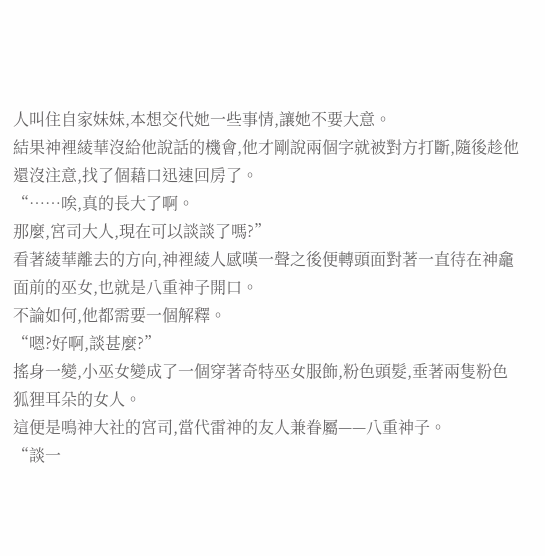人叫住自家妹妹,本想交代她一些事情,讓她不要大意。
結果神裡綾華沒給他說話的機會,他才剛說兩個字就被對方打斷,隨後趁他還沒注意,找了個藉口迅速回房了。
“……唉,真的長大了啊。
那麼,宮司大人,現在可以談談了嗎?”
看著綾華離去的方向,神裡綾人感嘆一聲之後便轉頭面對著一直待在神龕面前的巫女,也就是八重神子開口。
不論如何,他都需要一個解釋。
“嗯?好啊,談甚麼?”
搖身一變,小巫女變成了一個穿著奇特巫女服飾,粉色頭髮,垂著兩隻粉色狐狸耳朵的女人。
這便是鳴神大社的宮司,當代雷神的友人兼眷屬——八重神子。
“談一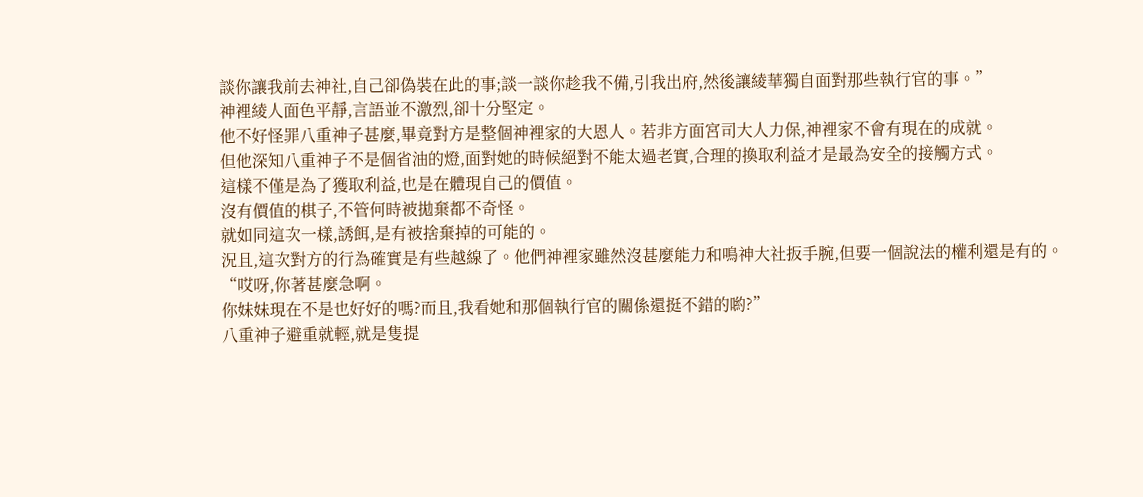談你讓我前去神社,自己卻偽裝在此的事;談一談你趁我不備,引我出府,然後讓綾華獨自面對那些執行官的事。”
神裡綾人面色平靜,言語並不激烈,卻十分堅定。
他不好怪罪八重神子甚麼,畢竟對方是整個神裡家的大恩人。若非方面宮司大人力保,神裡家不會有現在的成就。
但他深知八重神子不是個省油的燈,面對她的時候絕對不能太過老實,合理的換取利益才是最為安全的接觸方式。
這樣不僅是為了獲取利益,也是在體現自己的價值。
沒有價值的棋子,不管何時被拋棄都不奇怪。
就如同這次一樣,誘餌,是有被捨棄掉的可能的。
況且,這次對方的行為確實是有些越線了。他們神裡家雖然沒甚麼能力和鳴神大社扳手腕,但要一個說法的權利還是有的。
“哎呀,你著甚麼急啊。
你妹妹現在不是也好好的嗎?而且,我看她和那個執行官的關係還挺不錯的喲?”
八重神子避重就輕,就是隻提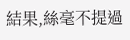結果,絲毫不提過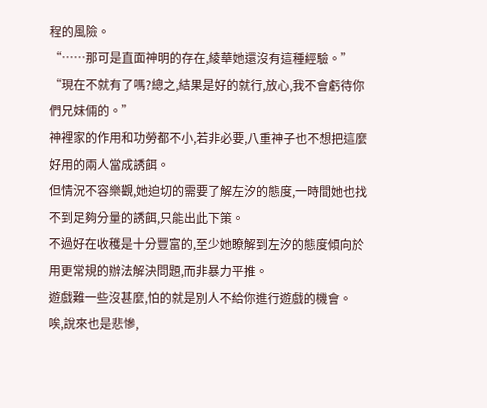程的風險。
“……那可是直面神明的存在,綾華她還沒有這種經驗。”
“現在不就有了嗎?總之,結果是好的就行,放心,我不會虧待你們兄妹倆的。”
神裡家的作用和功勞都不小,若非必要,八重神子也不想把這麼好用的兩人當成誘餌。
但情況不容樂觀,她迫切的需要了解左汐的態度,一時間她也找不到足夠分量的誘餌,只能出此下策。
不過好在收穫是十分豐富的,至少她瞭解到左汐的態度傾向於用更常規的辦法解決問題,而非暴力平推。
遊戲難一些沒甚麼,怕的就是別人不給你進行遊戲的機會。
唉,說來也是悲慘,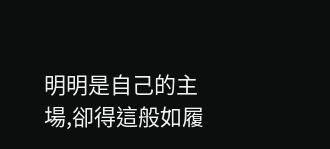明明是自己的主場,卻得這般如履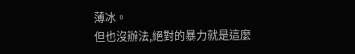薄冰。
但也沒辦法,絕對的暴力就是這麼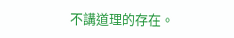不講道理的存在。